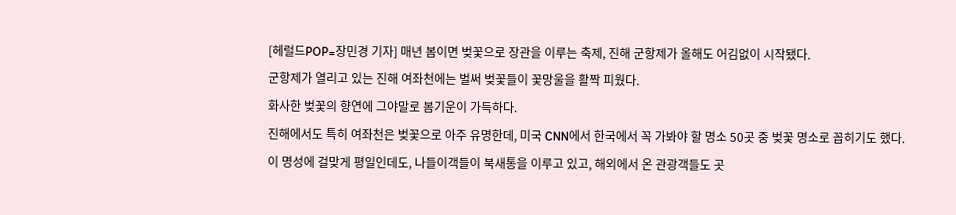[헤럴드POP=장민경 기자] 매년 봄이면 벚꽃으로 장관을 이루는 축제, 진해 군항제가 올해도 어김없이 시작됐다.
군항제가 열리고 있는 진해 여좌천에는 벌써 벚꽃들이 꽃망울을 활짝 피웠다.
화사한 벚꽃의 향연에 그야말로 봄기운이 가득하다.
진해에서도 특히 여좌천은 벚꽃으로 아주 유명한데, 미국 CNN에서 한국에서 꼭 가봐야 할 명소 50곳 중 벚꽃 명소로 꼽히기도 했다.
이 명성에 걸맞게 평일인데도, 나들이객들이 북새통을 이루고 있고, 해외에서 온 관광객들도 곳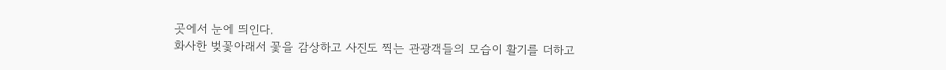곳에서 눈에 띄인다.
화사한 벚꽃아래서 꽃을 감상하고 사진도 찍는 관광객들의 모습이 활기를 더하고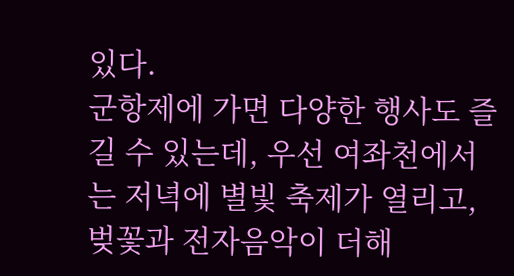있다.
군항제에 가면 다양한 행사도 즐길 수 있는데, 우선 여좌천에서는 저녁에 별빛 축제가 열리고, 벚꽃과 전자음악이 더해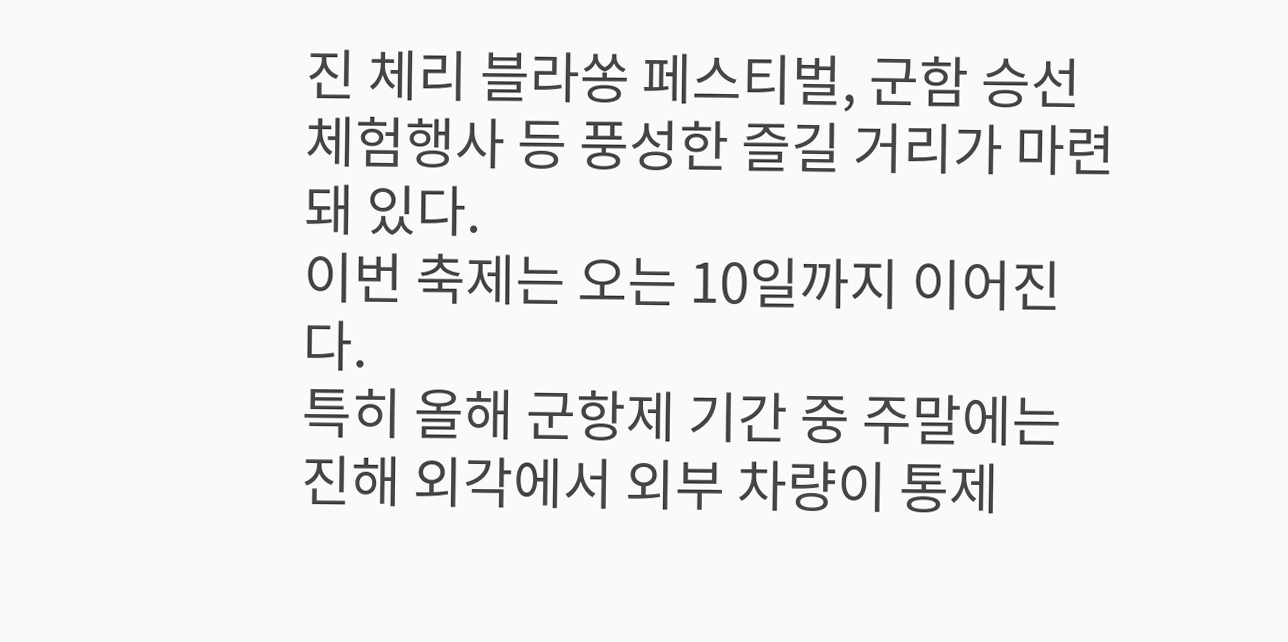진 체리 블라쏭 페스티벌, 군함 승선 체험행사 등 풍성한 즐길 거리가 마련돼 있다.
이번 축제는 오는 10일까지 이어진다.
특히 올해 군항제 기간 중 주말에는 진해 외각에서 외부 차량이 통제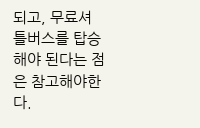되고, 무료셔틀버스를 탑승해야 된다는 점은 참고해야한다.